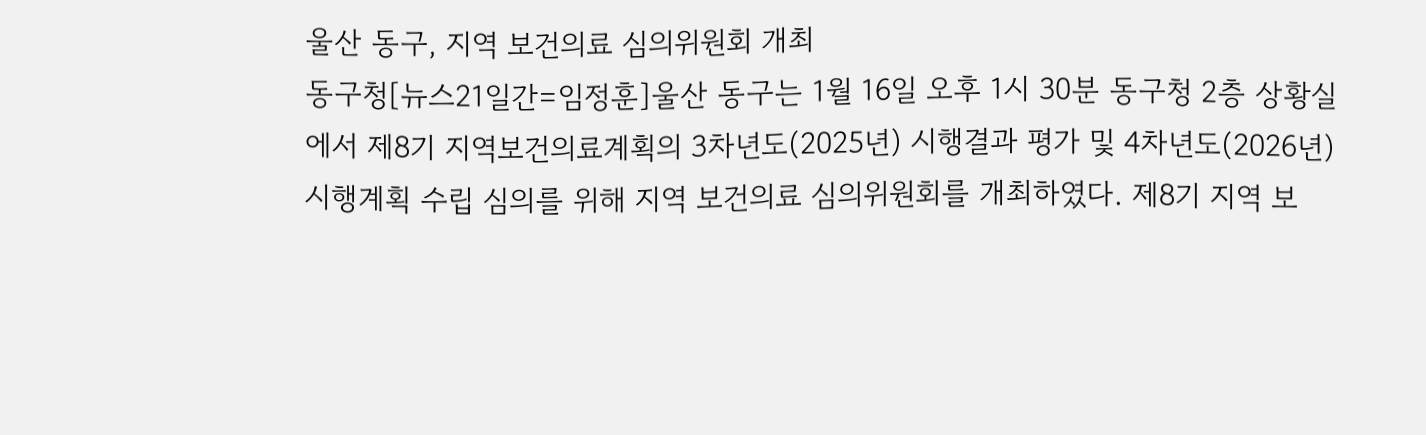울산 동구, 지역 보건의료 심의위원회 개최
동구청[뉴스21일간=임정훈]울산 동구는 1월 16일 오후 1시 30분 동구청 2층 상황실에서 제8기 지역보건의료계획의 3차년도(2025년) 시행결과 평가 및 4차년도(2026년) 시행계획 수립 심의를 위해 지역 보건의료 심의위원회를 개최하였다. 제8기 지역 보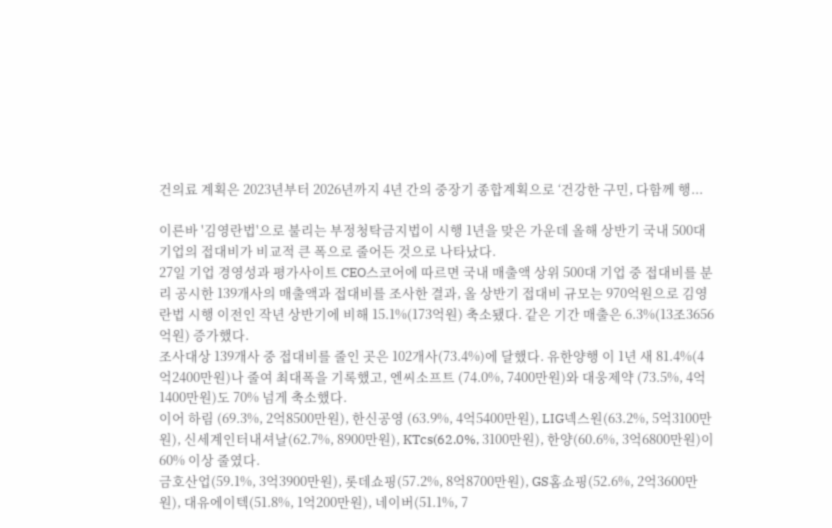건의료 계획은 2023년부터 2026년까지 4년 간의 중장기 종합계획으로 ‘건강한 구민, 다함께 행...

이른바 '김영란법'으로 불리는 부정청탁금지법이 시행 1년을 맞은 가운데 올해 상반기 국내 500대 기업의 접대비가 비교적 큰 폭으로 줄어든 것으로 나타났다.
27일 기업 경영성과 평가사이트 CEO스코어에 따르면 국내 매출액 상위 500대 기업 중 접대비를 분리 공시한 139개사의 매출액과 접대비를 조사한 결과, 올 상반기 접대비 규모는 970억원으로 김영란법 시행 이전인 작년 상반기에 비해 15.1%(173억원) 축소됐다. 같은 기간 매출은 6.3%(13조3656억원) 증가했다.
조사대상 139개사 중 접대비를 줄인 곳은 102개사(73.4%)에 달했다. 유한양행 이 1년 새 81.4%(4억2400만원)나 줄여 최대폭을 기록했고, 엔씨소프트 (74.0%, 7400만원)와 대웅제약 (73.5%, 4억1400만원)도 70% 넘게 축소했다.
이어 하림 (69.3%, 2억8500만원), 한신공영 (63.9%, 4억5400만원), LIG넥스원(63.2%, 5억3100만원), 신세계인터내셔날(62.7%, 8900만원), KTcs(62.0%, 3100만원), 한양(60.6%, 3억6800만원)이 60% 이상 줄였다.
금호산업(59.1%, 3억3900만원), 롯데쇼핑(57.2%, 8억8700만원), GS홈쇼핑(52.6%, 2억3600만원), 대유에이텍(51.8%, 1억200만원), 네이버(51.1%, 7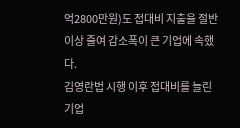억2800만원)도 접대비 지출을 절반 이상 줄여 감소폭이 큰 기업에 속했다.
김영란법 시행 이후 접대비를 늘린 기업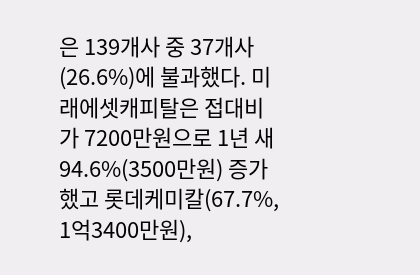은 139개사 중 37개사(26.6%)에 불과했다. 미래에셋캐피탈은 접대비가 7200만원으로 1년 새 94.6%(3500만원) 증가했고 롯데케미칼(67.7%, 1억3400만원),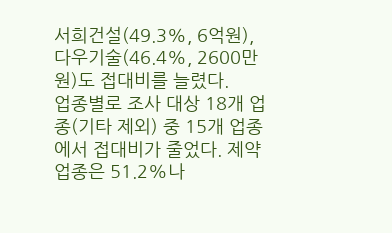서희건설(49.3%, 6억원), 다우기술(46.4%, 2600만원)도 접대비를 늘렸다.
업종별로 조사 대상 18개 업종(기타 제외) 중 15개 업종에서 접대비가 줄었다. 제약업종은 51.2%나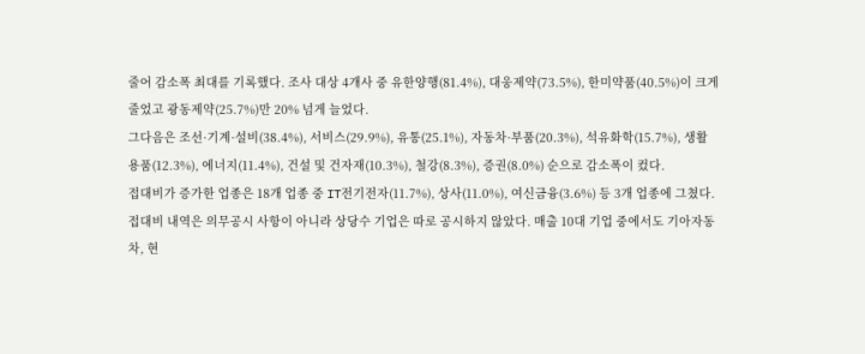줄어 감소폭 최대를 기록했다. 조사 대상 4개사 중 유한양행(81.4%), 대웅제약(73.5%), 한미약품(40.5%)이 크게 줄었고 광동제약(25.7%)만 20% 넘게 늘었다.
그다음은 조선·기계·설비(38.4%), 서비스(29.9%), 유통(25.1%), 자동차·부품(20.3%), 석유화학(15.7%), 생활용품(12.3%), 에너지(11.4%), 건설 및 건자재(10.3%), 철강(8.3%), 증권(8.0%) 순으로 감소폭이 컸다.
접대비가 증가한 업종은 18개 업종 중 IT전기전자(11.7%), 상사(11.0%), 여신금융(3.6%) 등 3개 업종에 그쳤다.
접대비 내역은 의무공시 사항이 아니라 상당수 기업은 따로 공시하지 않았다. 매출 10대 기업 중에서도 기아자동차, 현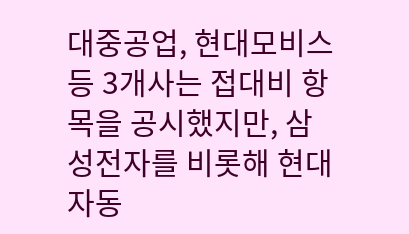대중공업, 현대모비스 등 3개사는 접대비 항목을 공시했지만, 삼성전자를 비롯해 현대자동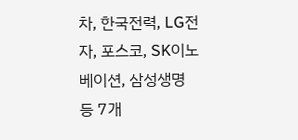차, 한국전력, LG전자, 포스코, SK이노베이션, 삼성생명 등 7개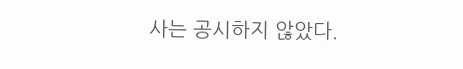사는 공시하지 않았다.